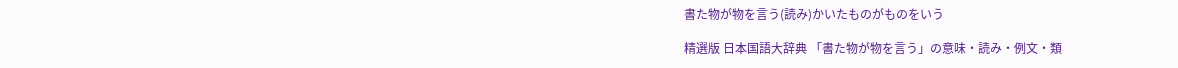書た物が物を言う(読み)かいたものがものをいう

精選版 日本国語大辞典 「書た物が物を言う」の意味・読み・例文・類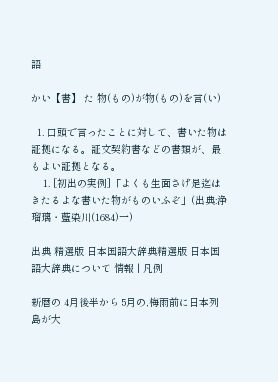語

かい【書】 た 物(もの)が物(もの)を言(い)

  1. 口頭で言ったことに対して、書いた物は証拠になる。証文契約書などの書類が、最もよい証拠となる。
    1. [初出の実例]「よくも生面さげ是迄はきたるよな書いた物がものいふぞ」(出典:浄瑠璃・藍染川(1684)一)

出典 精選版 日本国語大辞典精選版 日本国語大辞典について 情報 | 凡例

新暦の 4月後半から 5月の,梅雨前に日本列島が大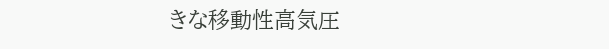きな移動性高気圧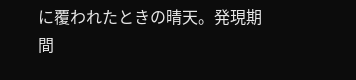に覆われたときの晴天。発現期間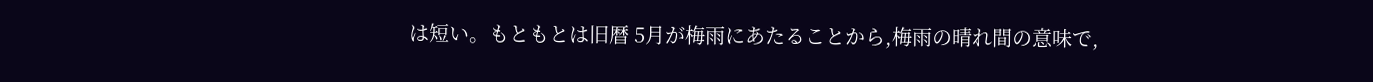は短い。もともとは旧暦 5月が梅雨にあたることから,梅雨の晴れ間の意味で,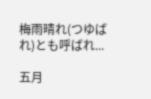梅雨晴れ(つゆばれ)とも呼ばれ...

五月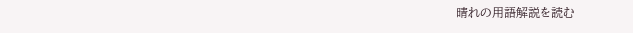晴れの用語解説を読む